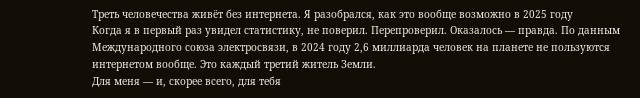Треть человечества живёт без интернета. Я разобрался, как это вообще возможно в 2025 году
Когда я в первый раз увидел статистику, не поверил. Перепроверил. Оказалось — правда. По данным Международного союза электросвязи, в 2024 году 2,6 миллиарда человек на планете не пользуются интернетом вообще. Это каждый третий житель Земли.
Для меня — и, скорее всего, для тебя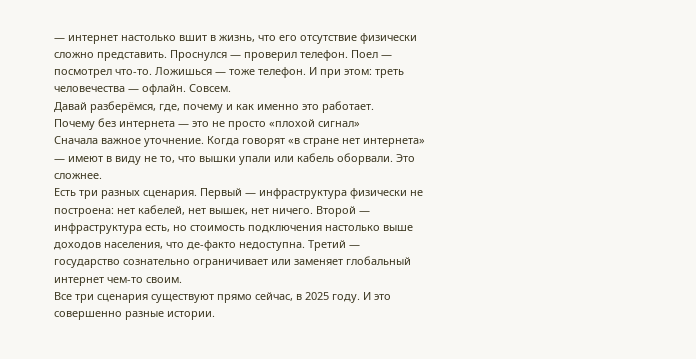— интернет настолько вшит в жизнь, что его отсутствие физически сложно представить. Проснулся — проверил телефон. Поел — посмотрел что-то. Ложишься — тоже телефон. И при этом: треть человечества — офлайн. Совсем.
Давай разберёмся, где, почему и как именно это работает.
Почему без интернета — это не просто «плохой сигнал»
Сначала важное уточнение. Когда говорят «в стране нет интернета» — имеют в виду не то, что вышки упали или кабель оборвали. Это сложнее.
Есть три разных сценария. Первый — инфраструктура физически не построена: нет кабелей, нет вышек, нет ничего. Второй — инфраструктура есть, но стоимость подключения настолько выше доходов населения, что де-факто недоступна. Третий — государство сознательно ограничивает или заменяет глобальный интернет чем-то своим.
Все три сценария существуют прямо сейчас, в 2025 году. И это совершенно разные истории.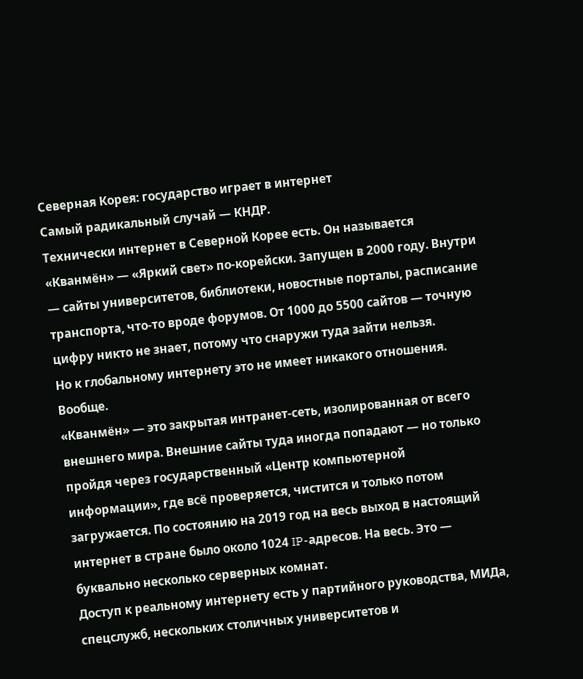Северная Корея: государство играет в интернет
Самый радикальный случай — КНДР.
Технически интернет в Северной Корее есть. Он называется «Кванмён» — «Яркий свет» по-корейски. Запущен в 2000 году. Внутри — сайты университетов, библиотеки, новостные порталы, расписание транспорта, что-то вроде форумов. От 1000 до 5500 сайтов — точную цифру никто не знает, потому что снаружи туда зайти нельзя.
Но к глобальному интернету это не имеет никакого отношения. Вообще.
«Кванмён» — это закрытая интранет-сеть, изолированная от всего внешнего мира. Внешние сайты туда иногда попадают — но только пройдя через государственный «Центр компьютерной информации», где всё проверяется, чистится и только потом загружается. По состоянию на 2019 год на весь выход в настоящий интернет в стране было около 1024 IP-адресов. На весь. Это — буквально несколько серверных комнат.
Доступ к реальному интернету есть у партийного руководства, МИДа, спецслужб, нескольких столичных университетов и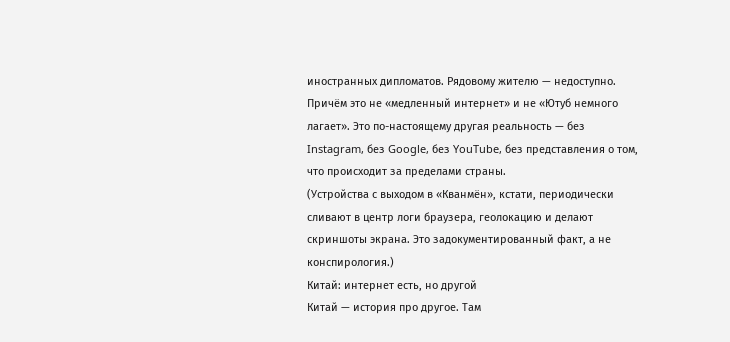иностранных дипломатов. Рядовому жителю — недоступно. Причём это не «медленный интернет» и не «Ютуб немного лагает». Это по-настоящему другая реальность — без Instagram, без Google, без YouTube, без представления о том, что происходит за пределами страны.
(Устройства с выходом в «Кванмён», кстати, периодически сливают в центр логи браузера, геолокацию и делают скриншоты экрана. Это задокументированный факт, а не конспирология.)
Китай: интернет есть, но другой
Китай — история про другое. Там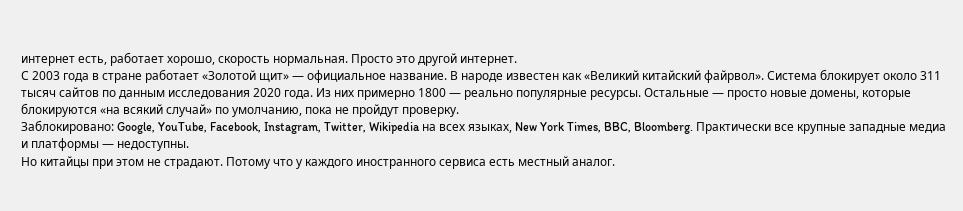интернет есть, работает хорошо, скорость нормальная. Просто это другой интернет.
С 2003 года в стране работает «Золотой щит» — официальное название. В народе известен как «Великий китайский файрвол». Система блокирует около 311 тысяч сайтов по данным исследования 2020 года. Из них примерно 1800 — реально популярные ресурсы. Остальные — просто новые домены, которые блокируются «на всякий случай» по умолчанию, пока не пройдут проверку.
Заблокировано: Google, YouTube, Facebook, Instagram, Twitter, Wikipedia на всех языках, New York Times, BBC, Bloomberg. Практически все крупные западные медиа и платформы — недоступны.
Но китайцы при этом не страдают. Потому что у каждого иностранного сервиса есть местный аналог.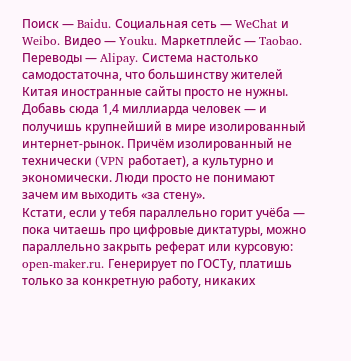Поиск — Baidu. Социальная сеть — WeChat и Weibo. Видео — Youku. Маркетплейс — Taobao. Переводы — Alipay. Система настолько самодостаточна, что большинству жителей Китая иностранные сайты просто не нужны.
Добавь сюда 1,4 миллиарда человек — и получишь крупнейший в мире изолированный интернет-рынок. Причём изолированный не технически (VPN работает), а культурно и экономически. Люди просто не понимают зачем им выходить «за стену».
Кстати, если у тебя параллельно горит учёба — пока читаешь про цифровые диктатуры, можно параллельно закрыть реферат или курсовую: open-maker.ru. Генерирует по ГОСТу, платишь только за конкретную работу, никаких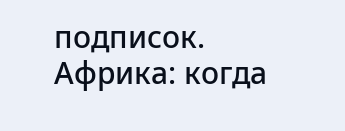подписок.
Африка: когда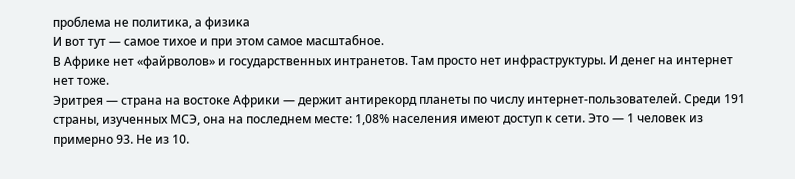проблема не политика, а физика
И вот тут — самое тихое и при этом самое масштабное.
В Африке нет «файрволов» и государственных интранетов. Там просто нет инфраструктуры. И денег на интернет нет тоже.
Эритрея — страна на востоке Африки — держит антирекорд планеты по числу интернет-пользователей. Среди 191 страны, изученных МСЭ, она на последнем месте: 1,08% населения имеют доступ к сети. Это — 1 человек из примерно 93. Не из 10.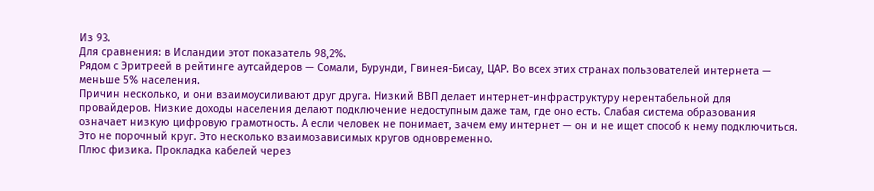Из 93.
Для сравнения: в Исландии этот показатель 98,2%.
Рядом с Эритреей в рейтинге аутсайдеров — Сомали, Бурунди, Гвинея-Бисау, ЦАР. Во всех этих странах пользователей интернета — меньше 5% населения.
Причин несколько, и они взаимоусиливают друг друга. Низкий ВВП делает интернет-инфраструктуру нерентабельной для провайдеров. Низкие доходы населения делают подключение недоступным даже там, где оно есть. Слабая система образования означает низкую цифровую грамотность. А если человек не понимает, зачем ему интернет — он и не ищет способ к нему подключиться.
Это не порочный круг. Это несколько взаимозависимых кругов одновременно.
Плюс физика. Прокладка кабелей через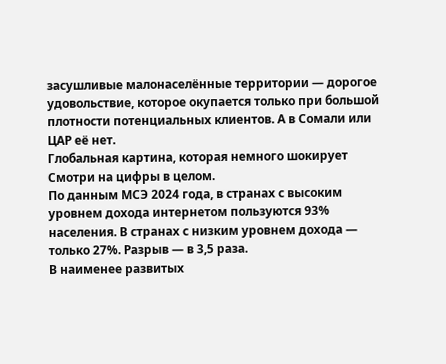засушливые малонаселённые территории — дорогое удовольствие, которое окупается только при большой плотности потенциальных клиентов. А в Сомали или ЦАР её нет.
Глобальная картина, которая немного шокирует
Смотри на цифры в целом.
По данным МСЭ 2024 года, в странах с высоким уровнем дохода интернетом пользуются 93% населения. В странах с низким уровнем дохода — только 27%. Разрыв — в 3,5 раза.
В наименее развитых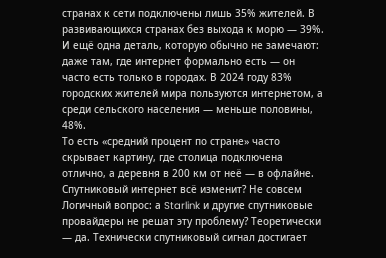странах к сети подключены лишь 35% жителей. В развивающихся странах без выхода к морю — 39%.
И ещё одна деталь, которую обычно не замечают: даже там, где интернет формально есть — он часто есть только в городах. В 2024 году 83% городских жителей мира пользуются интернетом, а среди сельского населения — меньше половины, 48%.
То есть «средний процент по стране» часто скрывает картину, где столица подключена отлично, а деревня в 200 км от неё — в офлайне.
Спутниковый интернет всё изменит? Не совсем
Логичный вопрос: а Starlink и другие спутниковые провайдеры не решат эту проблему? Теоретически — да. Технически спутниковый сигнал достигает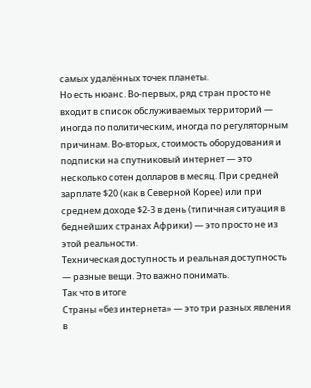самых удалённых точек планеты.
Но есть нюанс. Во-первых, ряд стран просто не входит в список обслуживаемых территорий — иногда по политическим, иногда по регуляторным причинам. Во-вторых, стоимость оборудования и подписки на спутниковый интернет — это несколько сотен долларов в месяц. При средней зарплате $20 (как в Северной Корее) или при среднем доходе $2-3 в день (типичная ситуация в беднейших странах Африки) — это просто не из этой реальности.
Техническая доступность и реальная доступность — разные вещи. Это важно понимать.
Так что в итоге
Страны «без интернета» — это три разных явления в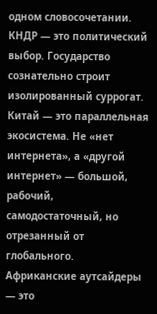одном словосочетании.
КНДР — это политический выбор. Государство сознательно строит изолированный суррогат.
Китай — это параллельная экосистема. Не «нет интернета», а «другой интернет» — большой, рабочий, самодостаточный, но отрезанный от глобального.
Африканские аутсайдеры — это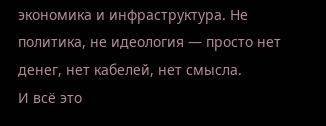экономика и инфраструктура. Не политика, не идеология — просто нет денег, нет кабелей, нет смысла.
И всё это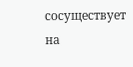сосуществует на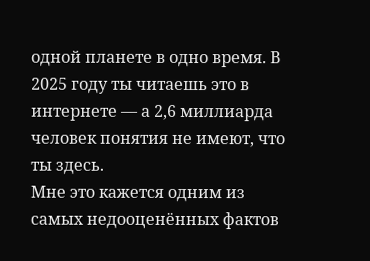одной планете в одно время. В 2025 году ты читаешь это в интернете — а 2,6 миллиарда человек понятия не имеют, что ты здесь.
Мне это кажется одним из самых недооценённых фактов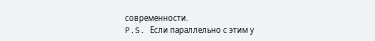современности.
P.S. Если параллельно с этим у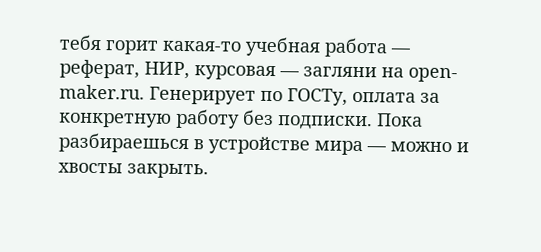тебя горит какая-то учебная работа — реферат, НИР, курсовая — загляни на open-maker.ru. Генерирует по ГОСТу, оплата за конкретную работу без подписки. Пока разбираешься в устройстве мира — можно и хвосты закрыть.